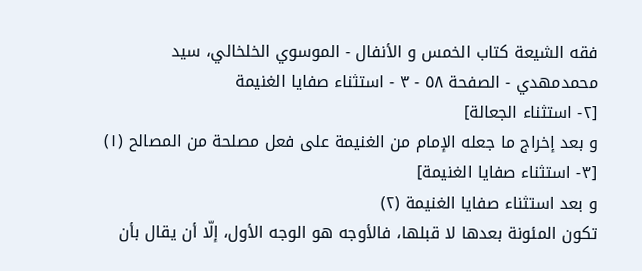فقه الشيعة كتاب الخمس و الأنفال - الموسوي الخلخالي، سيد محمدمهدي - الصفحة ٥٨ - ٣ - استثناء صفايا الغنيمة
[٢- استثناء الجعالة]
و بعد إخراج ما جعله الإمام من الغنيمة على فعل مصلحة من المصالح (١)
[٣- استثناء صفايا الغنيمة]
و بعد استثناء صفايا الغنيمة (٢)
تكون المئونة بعدها لا قبلها، فالأوجه هو الوجه الأول، إلّا أن يقال بأن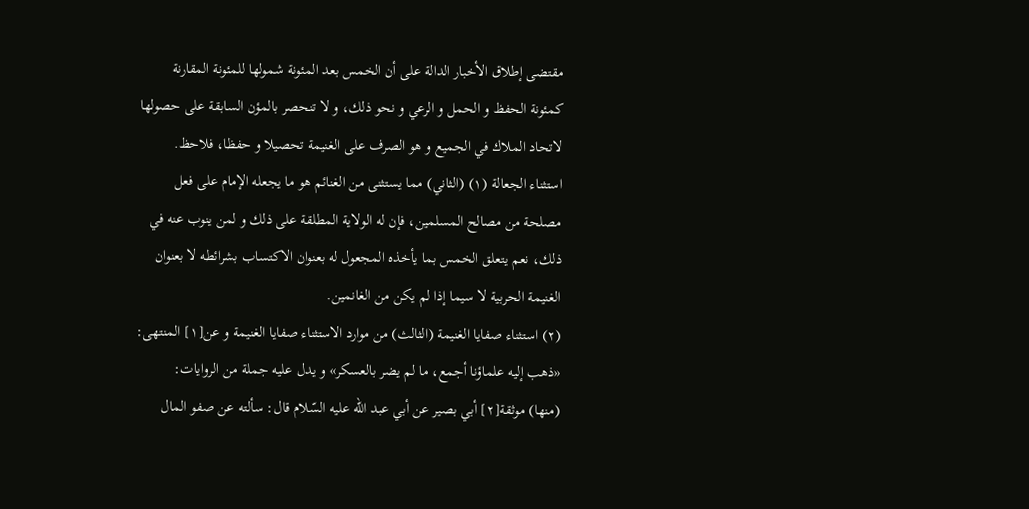مقتضى إطلاق الأخبار الدالة على أن الخمس بعد المئونة شمولها للمئونة المقارنة كمئونة الحفظ و الحمل و الرعي و نحو ذلك، و لا تنحصر بالمؤن السابقة على حصولها لاتحاد الملاك في الجميع و هو الصرف على الغنيمة تحصيلا و حفظا، فلاحظ.
استثناء الجعالة (١) (الثاني) مما يستثنى من الغنائم هو ما يجعله الإمام على فعل مصلحة من مصالح المسلمين، فإن له الولاية المطلقة على ذلك و لمن ينوب عنه في ذلك، نعم يتعلق الخمس بما يأخذه المجعول له بعنوان الاكتساب بشرائطه لا بعنوان الغنيمة الحربية لا سيما إذا لم يكن من الغانمين.
(٢) استثناء صفايا الغنيمة (الثالث) من موارد الاستثناء صفايا الغنيمة و عن[١] المنتهى: «ذهب إليه علماؤنا أجمع، ما لم يضر بالعسكر» و يدل عليه جملة من الروايات:
(منها) موثقة[٢] أبي بصير عن أبي عبد اللّه عليه السّلام قال: سألته عن صفو المال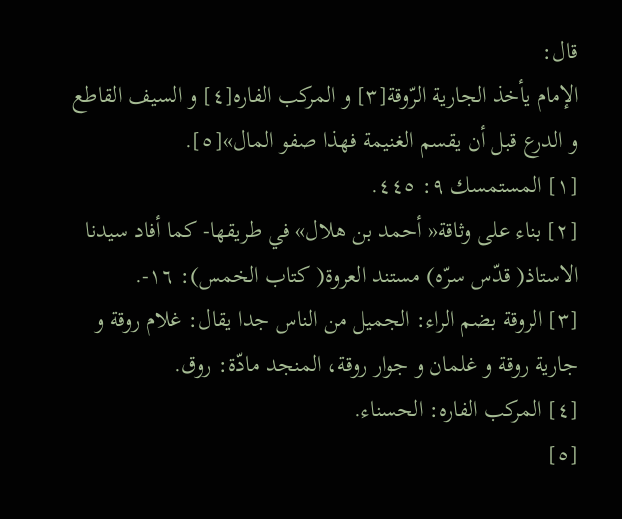قال:
الإمام يأخذ الجارية الرّوقة[٣] و المركب الفاره[٤] و السيف القاطع و الدرع قبل أن يقسم الغنيمة فهذا صفو المال»[٥].
[١] المستمسك ٩: ٤٤٥.
[٢] بناء على وثاقة« أحمد بن هلال» في طريقها- كما أفاد سيدنا الاستاذ( قدّس سرّه) مستند العروة( كتاب الخمس): ١٦-.
[٣] الروقة بضم الراء: الجميل من الناس جدا يقال: غلام روقة و جارية روقة و غلمان و جوار روقة، المنجد مادّة: روق.
[٤] المركب الفاره: الحسناء.
[٥]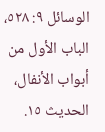الوسائل ٩: ٥٢٨، الباب الأول من أبواب الأنفال، الحديث ١٥.